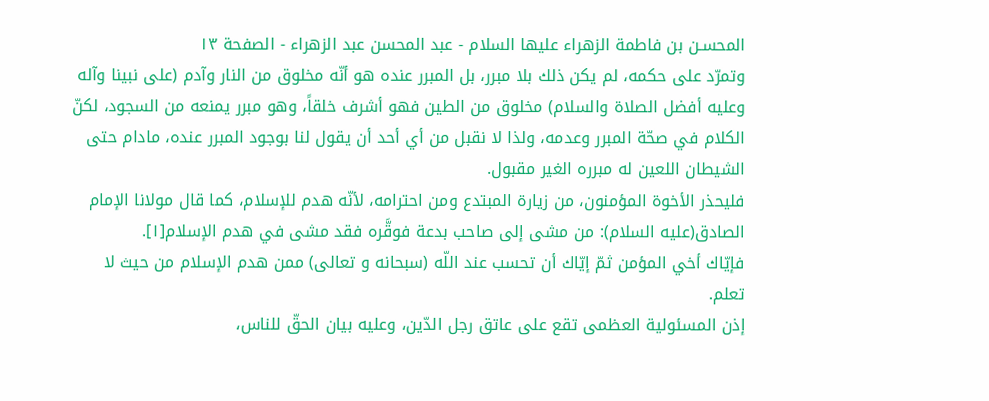المحسـن بن فاطمة الزهراء عليها السلام - عبد المحسن عبد الزهراء - الصفحة ١٣
وتمرّد على حكمه، لم يكن ذلك بلا مبرر، بل المبرر عنده هو أنّه مخلوق من النار وآدم (على نبينا وآله وعليه أفضل الصلاة والسلام) مخلوق من الطين فهو أشرف خلقاً، وهو مبرر يمنعه من السجود، لكنّ الكلام في صحّة المبرر وعدمه، ولذا لا نقبل من أي أحد أن يقول لنا بوجود المبرر عنده، مادام حتى الشيطان اللعين له مبرره الغير مقبول.
فليحذر الأخوة المؤمنون، من زيارة المبتدع ومن احترامه، لأنّه هدم للإسلام، كما قال مولانا الإمام الصادق(عليه السلام): من مشى إلى صاحب بدعة فوقَّره فقد مشى في هدم الإسلام[١].
فإيّاك أخي المؤمن ثمّ إيّاك أن تحسب عند اللّه (سبحانه و تعالى) ممن هدم الإسلام من حيث لا تعلم.
إذن المسئولية العظمى تقع على عاتق رجل الدّين، وعليه بيان الحقّ للناس،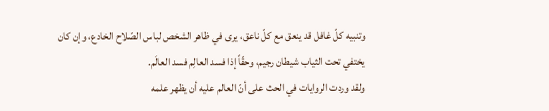وتنبيه كلّ غافل قد ينعق مع كلّ ناعق، يرى في ظاهر الشخص لباس الصّلاح الخادع، وإن كان يختفي تحت الثياب شيطان رجيم، وحقّاً إذا فسد العالِم فسد العالَم.
ولقد وردت الروايات في الحث على أنّ العالم عليه أن يظهر علمه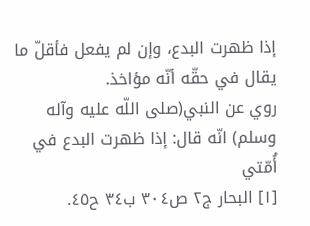إذا ظهرت البدع، وإن لم يفعل فأقلّ ما يقال في حقّه أنّه مؤاخذ.
روي عن النبي(صلى اللّه عليه وآله وسلم) انّه قال: إذا ظهرت البدع في أُمّتي
[١] البحار ج٢ ص٣٠٤ ب٣٤ ح٤٥.